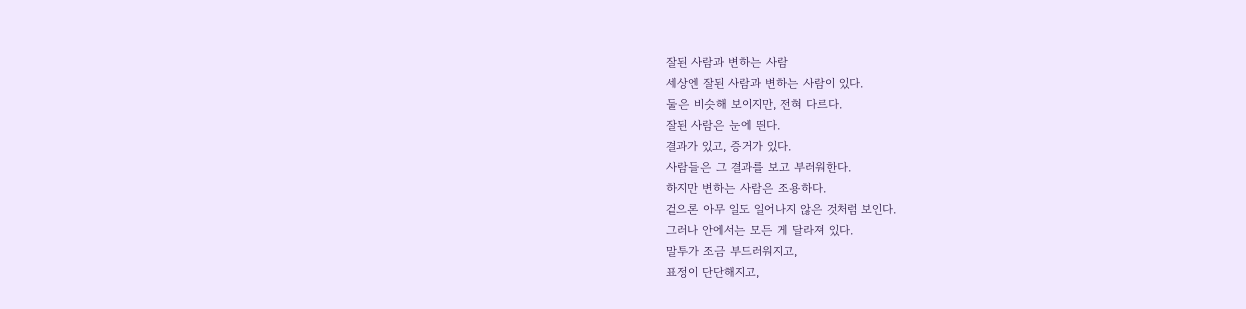잘된 사람과 변하는 사람
세상엔 잘된 사람과 변하는 사람이 있다.
둘은 비슷해 보이지만, 전혀 다르다.
잘된 사람은 눈에 띈다.
결과가 있고, 증거가 있다.
사람들은 그 결과를 보고 부러워한다.
하지만 변하는 사람은 조용하다.
겉으론 아무 일도 일어나지 않은 것처럼 보인다.
그러나 안에서는 모든 게 달라져 있다.
말투가 조금 부드러워지고,
표정이 단단해지고,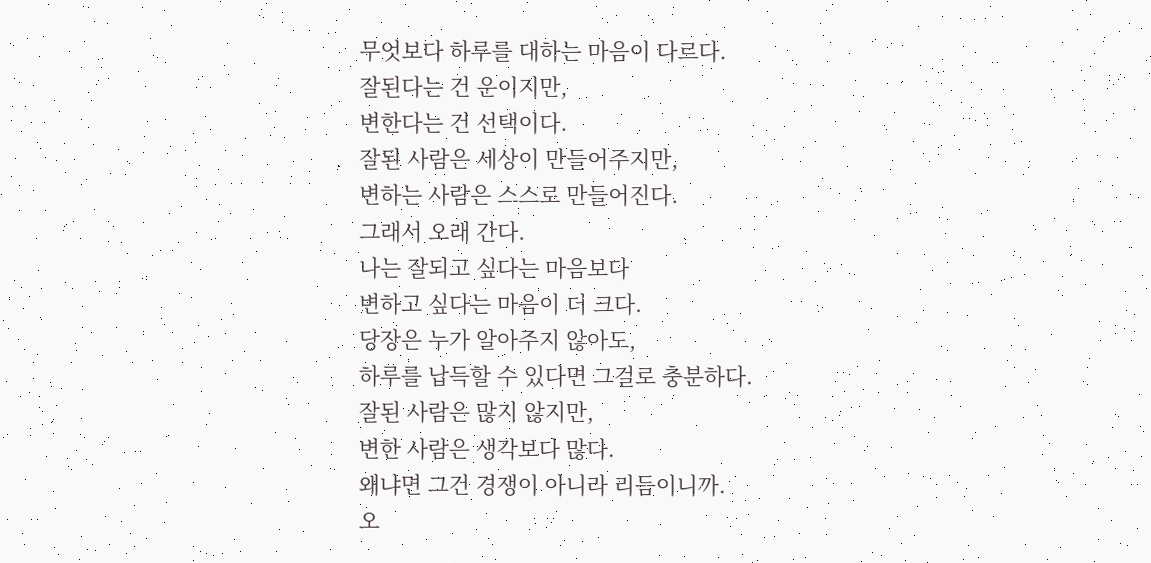무엇보다 하루를 대하는 마음이 다르다.
잘된다는 건 운이지만,
변한다는 건 선택이다.
잘된 사람은 세상이 만들어주지만,
변하는 사람은 스스로 만들어진다.
그래서 오래 간다.
나는 잘되고 싶다는 마음보다
변하고 싶다는 마음이 더 크다.
당장은 누가 알아주지 않아도,
하루를 납득할 수 있다면 그걸로 충분하다.
잘된 사람은 많지 않지만,
변한 사람은 생각보다 많다.
왜냐면 그건 경쟁이 아니라 리듬이니까.
오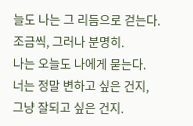늘도 나는 그 리듬으로 걷는다.
조금씩, 그러나 분명히.
나는 오늘도 나에게 묻는다.
너는 정말 변하고 싶은 건지,
그냥 잘되고 싶은 건지.